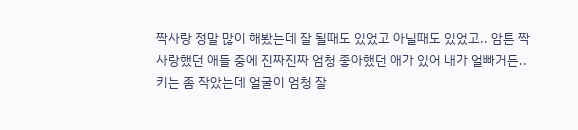짝사랑 정말 많이 해봤는데 잘 될때도 있었고 아닐때도 있었고.. 암튼 짝사랑했던 애들 중에 진짜진짜 엄청 좋아했던 애가 있어 내가 얼빠거든.. 키는 좀 작았는데 얼굴이 엄청 잘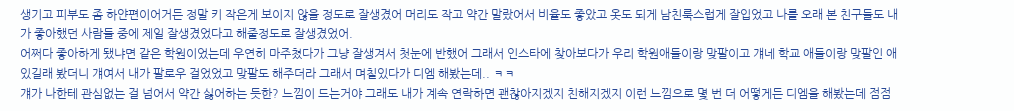생기고 피부도 좀 하얀편이어거든 정말 키 작은게 보이지 않을 정도로 잘생겼어 머리도 작고 약간 말랐어서 비율도 좋았고 옷도 되게 남친룩스럽게 잘입었고 나를 오래 본 친구들도 내가 좋아했던 사람들 중에 제일 잘생겼었다고 해줄정도로 잘생겼었어.
어쩌다 좋아하게 됐냐면 같은 학원이었는데 우연히 마주쳤다가 그냥 잘생겨서 첫눈에 반했어 그래서 인스타에 찾아보다가 우리 학원애들이랑 맞팔이고 걔네 학교 애들이랑 맞팔인 애 있길래 봤더니 걔여서 내가 팔로우 걸었었고 맞팔도 해주더라 그래서 며칠있다가 디엠 해봤는데.. ㅋㅋ
걔가 나한테 관심없는 걸 넘어서 약간 싫어하는 듯한? 느낌이 드는거야 그래도 내가 계속 연락하면 괜찮아지겠지 친해지겠지 이런 느낌으로 몇 번 더 어떻게든 디엠을 해봤는데 점점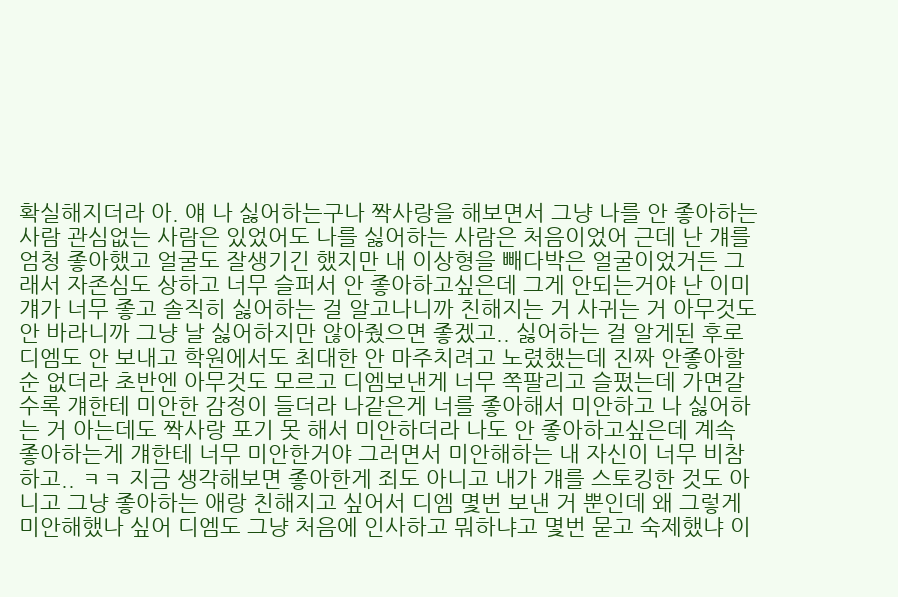확실해지더라 아. 얘 나 싫어하는구나 짝사랑을 해보면서 그냥 나를 안 좋아하는 사람 관심없는 사람은 있었어도 나를 싫어하는 사람은 처음이었어 근데 난 걔를 엄청 좋아했고 얼굴도 잘생기긴 했지만 내 이상형을 빼다박은 얼굴이었거든 그래서 자존심도 상하고 너무 슬퍼서 안 좋아하고싶은데 그게 안되는거야 난 이미 걔가 너무 좋고 솔직히 싫어하는 걸 알고나니까 친해지는 거 사귀는 거 아무것도 안 바라니까 그냥 날 싫어하지만 않아줬으면 좋겠고.. 싫어하는 걸 알게된 후로 디엠도 안 보내고 학원에서도 최대한 안 마주치려고 노렸했는데 진짜 안좋아할 순 없더라 초반엔 아무것도 모르고 디엠보낸게 너무 쪽팔리고 슬펐는데 가면갈수록 걔한테 미안한 감정이 들더라 나같은게 너를 좋아해서 미안하고 나 싫어하는 거 아는데도 짝사랑 포기 못 해서 미안하더라 나도 안 좋아하고싶은데 계속 좋아하는게 걔한테 너무 미안한거야 그러면서 미안해하는 내 자신이 너무 비참하고.. ㅋㅋ 지금 생각해보면 좋아한게 죄도 아니고 내가 걔를 스토킹한 것도 아니고 그냥 좋아하는 애랑 친해지고 싶어서 디엠 몇번 보낸 거 뿐인데 왜 그렇게 미안해했나 싶어 디엠도 그냥 처음에 인사하고 뭐하냐고 몇번 묻고 숙제했냐 이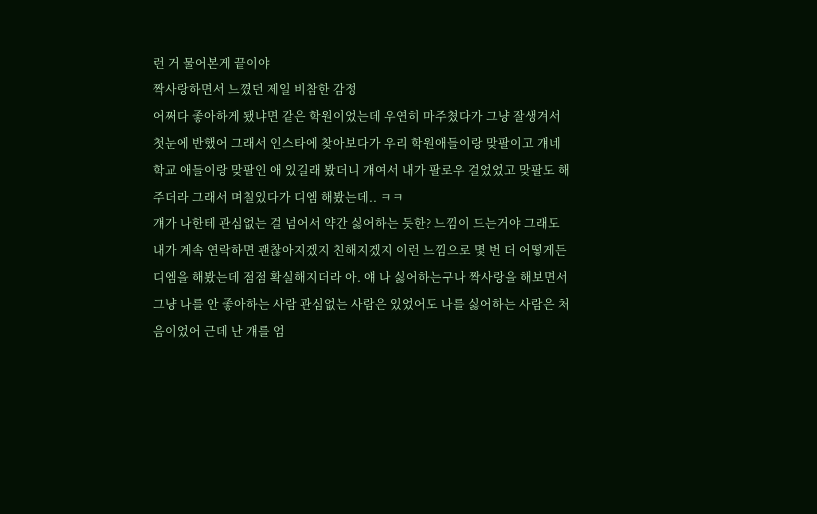런 거 물어본게 끝이야
짝사랑하면서 느꼈던 제일 비참한 감정
어쩌다 좋아하게 됐냐면 같은 학원이었는데 우연히 마주쳤다가 그냥 잘생겨서 첫눈에 반했어 그래서 인스타에 찾아보다가 우리 학원애들이랑 맞팔이고 걔네 학교 애들이랑 맞팔인 애 있길래 봤더니 걔여서 내가 팔로우 걸었었고 맞팔도 해주더라 그래서 며칠있다가 디엠 해봤는데.. ㅋㅋ
걔가 나한테 관심없는 걸 넘어서 약간 싫어하는 듯한? 느낌이 드는거야 그래도 내가 계속 연락하면 괜찮아지겠지 친해지겠지 이런 느낌으로 몇 번 더 어떻게든 디엠을 해봤는데 점점 확실해지더라 아. 얘 나 싫어하는구나 짝사랑을 해보면서 그냥 나를 안 좋아하는 사람 관심없는 사람은 있었어도 나를 싫어하는 사람은 처음이었어 근데 난 걔를 엄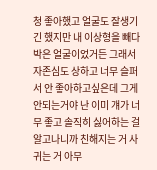청 좋아했고 얼굴도 잘생기긴 했지만 내 이상형을 빼다박은 얼굴이었거든 그래서 자존심도 상하고 너무 슬퍼서 안 좋아하고싶은데 그게 안되는거야 난 이미 걔가 너무 좋고 솔직히 싫어하는 걸 알고나니까 친해지는 거 사귀는 거 아무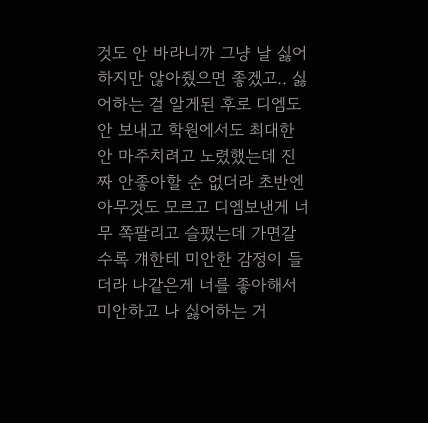것도 안 바라니까 그냥 날 싫어하지만 않아줬으면 좋겠고.. 싫어하는 걸 알게된 후로 디엠도 안 보내고 학원에서도 최대한 안 마주치려고 노렸했는데 진짜 안좋아할 순 없더라 초반엔 아무것도 모르고 디엠보낸게 너무 쪽팔리고 슬펐는데 가면갈수록 걔한테 미안한 감정이 들더라 나같은게 너를 좋아해서 미안하고 나 싫어하는 거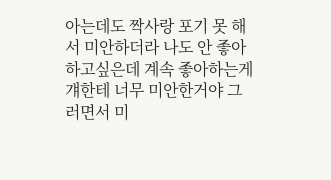아는데도 짝사랑 포기 못 해서 미안하더라 나도 안 좋아하고싶은데 계속 좋아하는게 걔한테 너무 미안한거야 그러면서 미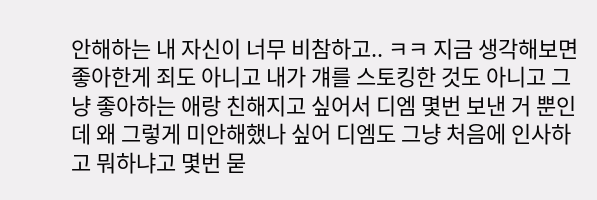안해하는 내 자신이 너무 비참하고.. ㅋㅋ 지금 생각해보면 좋아한게 죄도 아니고 내가 걔를 스토킹한 것도 아니고 그냥 좋아하는 애랑 친해지고 싶어서 디엠 몇번 보낸 거 뿐인데 왜 그렇게 미안해했나 싶어 디엠도 그냥 처음에 인사하고 뭐하냐고 몇번 묻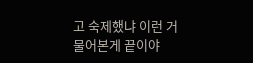고 숙제했냐 이런 거 물어본게 끝이야